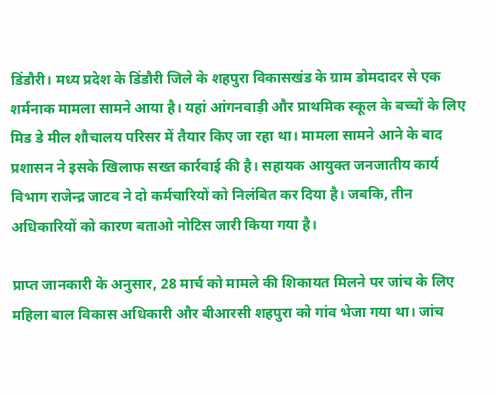डिंडौरी। मध्य प्रदेश के डिंडौरी जिले के शहपुरा विकासखंड के ग्राम डोमदादर से एक शर्मनाक मामला सामने आया है। यहां आंगनवाड़ी और प्राथमिक स्कूल के बच्चों के लिए मिड डे मील शौचालय परिसर में तैयार किए जा रहा था। मामला सामने आने के बाद प्रशासन ने इसके खिलाफ सख्त कार्रवाई की है। सहायक आयुक्त जनजातीय कार्य विभाग राजेन्द्र जाटव ने दो कर्मचारियों को निलंबित कर दिया है। जबकि, तीन अधिकारियों को कारण बताओ नोटिस जारी किया गया है।

प्राप्त जानकारी के अनुसार, 28 मार्च को मामले की शिकायत मिलने पर जांच के लिए महिला बाल विकास अधिकारी और बीआरसी शहपुरा को गांव भेजा गया था। जांच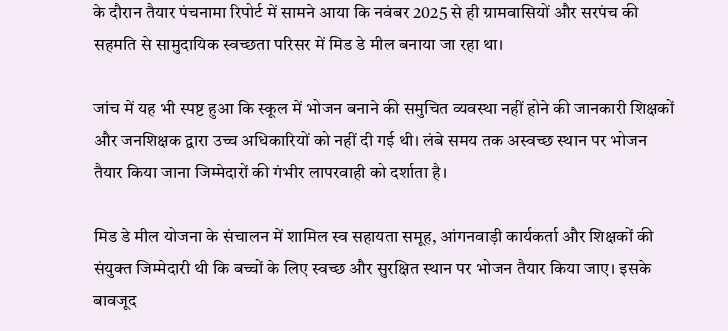के दौरान तैयार पंचनामा रिपोर्ट में सामने आया कि नवंबर 2025 से ही ग्रामवासियों और सरपंच की सहमति से सामुदायिक स्वच्छता परिसर में मिड डे मील बनाया जा रहा था।

जांच में यह भी स्पष्ट हुआ कि स्कूल में भोजन बनाने की समुचित व्यवस्था नहीं होने की जानकारी शिक्षकों और जनशिक्षक द्वारा उच्च अधिकारियों को नहीं दी गई थी। लंबे समय तक अस्वच्छ स्थान पर भोजन तैयार किया जाना जिम्मेदारों की गंभीर लापरवाही को दर्शाता है।

मिड डे मील योजना के संचालन में शामिल स्व सहायता समूह, आंगनवाड़ी कार्यकर्ता और शिक्षकों की संयुक्त जिम्मेदारी थी कि बच्चों के लिए स्वच्छ और सुरक्षित स्थान पर भोजन तैयार किया जाए। इसके बावजूद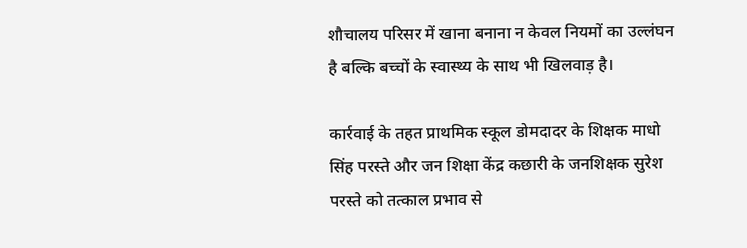शौचालय परिसर में खाना बनाना न केवल नियमों का उल्लंघन है बल्कि बच्चों के स्वास्थ्य के साथ भी खिलवाड़ है।

कार्रवाई के तहत प्राथमिक स्कूल डोमदादर के शिक्षक माधो सिंह परस्ते और जन शिक्षा केंद्र कछारी के जनशिक्षक सुरेश परस्ते को तत्काल प्रभाव से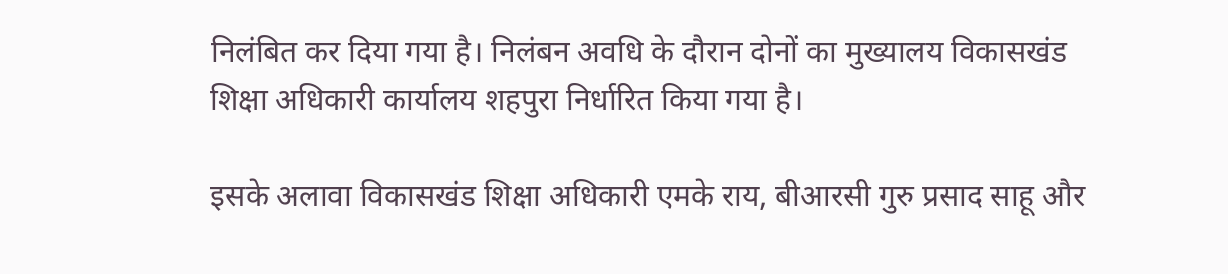निलंबित कर दिया गया है। निलंबन अवधि के दौरान दोनों का मुख्यालय विकासखंड शिक्षा अधिकारी कार्यालय शहपुरा निर्धारित किया गया है।

इसके अलावा विकासखंड शिक्षा अधिकारी एमके राय, बीआरसी गुरु प्रसाद साहू और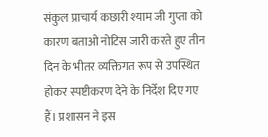संकुल प्राचार्य कछारी श्याम जी गुप्ता को कारण बताओ नोटिस जारी करते हुए तीन दिन के भीतर व्यक्तिगत रूप से उपस्थित होकर स्पष्टीकरण देने के निर्देश दिए गए हैं। प्रशासन ने इस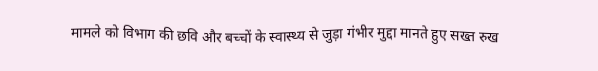मामले को विभाग की छवि और बच्चों के स्वास्थ्य से जुड़ा गंभीर मुद्दा मानते हुए सख्त रुख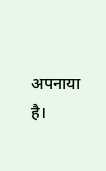अपनाया है।